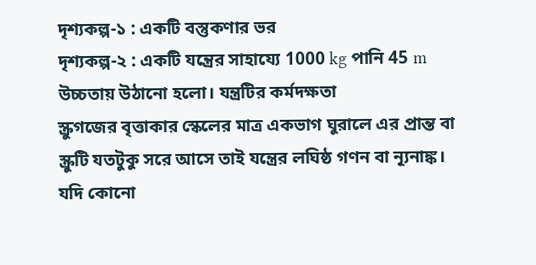দৃশ্যকল্প-১ : একটি বস্তুকণার ভর
দৃশ্যকল্প-২ : একটি যন্ত্রের সাহায্যে 1000 kg পানি 45 m উচ্চতায় উঠানো হলো। যন্ত্রটির কর্মদক্ষতা
স্ক্রুগজের বৃত্তাকার স্কেলের মাত্র একভাগ ঘুরালে এর প্রান্ত বা স্ক্রুটি যতটুকু সরে আসে তাই যন্ত্রের লঘিষ্ঠ গণন বা ন্যূনাঙ্ক।
যদি কোনো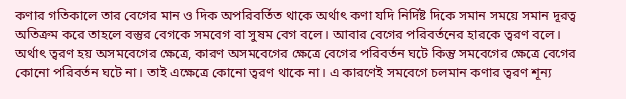কণার গতিকালে তার বেগের মান ও দিক অপরিবর্তিত থাকে অর্থাৎ কণা যদি নির্দিষ্ট দিকে সমান সময়ে সমান দূরত্ব অতিক্রম করে তাহলে বস্তুর বেগকে সমবেগ বা সুষম বেগ বলে। আবার বেগের পরিবর্তনের হারকে ত্বরণ বলে। অর্থাৎ ত্বরণ হয় অসমবেগের ক্ষেত্রে, কারণ অসমবেগের ক্ষেত্রে বেগের পরিবর্তন ঘটে কিন্তু সমবেগের ক্ষেত্রে বেগের কোনো পরিবর্তন ঘটে না। তাই এক্ষেত্রে কোনো ত্বরণ থাকে না। এ কারণেই সমবেগে চলমান কণার ত্বরণ শূন্য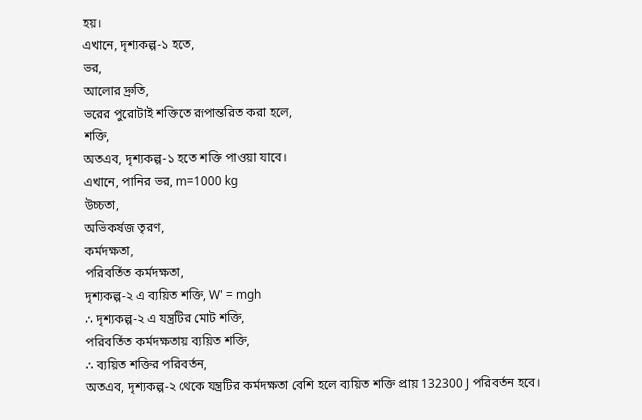হয়।
এখানে, দৃশ্যকল্প-১ হতে,
ভর,
আলোর দ্রুতি,
ভরের পুরোটাই শক্তিতে রূপান্তরিত করা হলে,
শক্তি,
অতএব, দৃশ্যকল্প-১ হতে শক্তি পাওয়া যাবে।
এখানে, পানির ভর, m=1000 kg
উচ্চতা,
অভিকর্ষজ তৃরণ,
কর্মদক্ষতা,
পরিবর্তিত কর্মদক্ষতা,
দৃশ্যকল্প-২ এ ব্যয়িত শক্তি, W' = mgh
∴ দৃশ্যকল্প-২ এ যন্ত্রটির মোট শক্তি,
পরিবর্তিত কর্মদক্ষতায় ব্যয়িত শক্তি,
∴ ব্যয়িত শক্তির পরিবর্তন,
অতএব, দৃশ্যকল্প-২ থেকে যন্ত্রটির কর্মদক্ষতা বেশি হলে ব্যয়িত শক্তি প্রায় 132300 J পরিবর্তন হবে।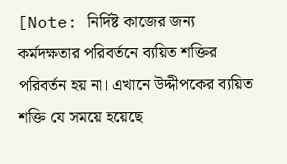[Note: নির্দিষ্ট কাজের জন্য কর্মদক্ষতার পরিবর্তনে ব্যয়িত শক্তির পরিবর্তন হয় না। এখানে উদ্দীপকের ব্যয়িত শক্তি যে সময়ে হয়েছে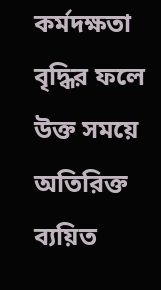কর্মদক্ষতা বৃদ্ধির ফলে উক্ত সময়ে অতিরিক্ত ব্যয়িত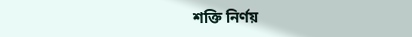শক্তি নির্ণয়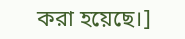করা হয়েছে।]